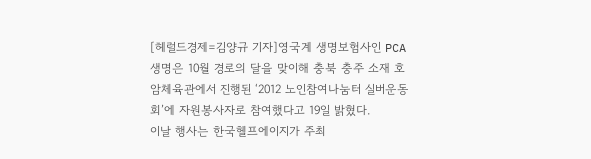[헤럴드경제=김양규 기자]영국계 생명보험사인 PCA생명은 10월 경로의 달을 맞이해 충북 충주 소재 호암체육관에서 진행된 ‘2012 노인참여나눔터 실버운동회’에 자원봉사자로 참여했다고 19일 밝혔다.
이날 행사는 한국헬프에이지가 주최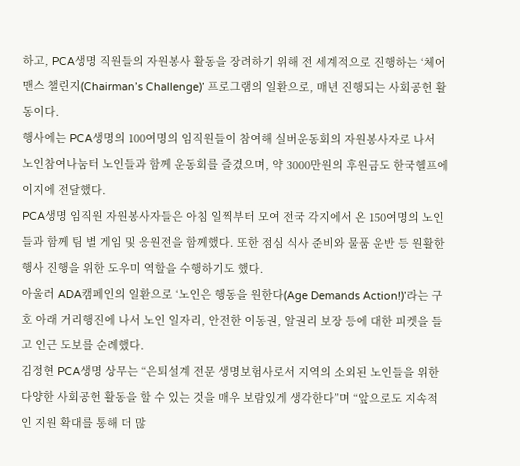하고, PCA생명 직원들의 자원봉사 활동을 장려하기 위해 전 세계적으로 진행하는 ‘체어맨스 챌린지(Chairman’s Challenge)’ 프로그램의 일환으로, 매년 진행되는 사회공헌 활동이다.
행사에는 PCA생명의 100여명의 임직원들이 참여해 실버운동회의 자원봉사자로 나서 노인참여나눔터 노인들과 함께 운동회를 즐겼으며, 약 3000만원의 후원금도 한국헬프에이지에 전달했다.
PCA생명 임직원 자원봉사자들은 아침 일찍부터 모여 전국 각지에서 온 150여명의 노인들과 함께 팀 별 게임 및 응원전을 함께했다. 또한 점심 식사 준비와 물품 운반 등 원활한 행사 진행을 위한 도우미 역할을 수행하기도 했다.
아울러 ADA캠페인의 일환으로 ‘노인은 행동을 원한다(Age Demands Action!)’라는 구호 아래 거리행진에 나서 노인 일자리, 안전한 이동권, 알권리 보장 등에 대한 피켓을 들고 인근 도보를 순례했다.
김정현 PCA생명 상무는 “은퇴설계 전문 생명보험사로서 지역의 소외된 노인들을 위한 다양한 사회공헌 활동을 할 수 있는 것을 매우 보람있게 생각한다”며 “앞으로도 지속적인 지원 확대를 통해 더 많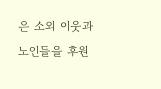은 소외 이웃과 노인들을 후원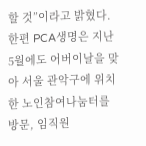할 것”이라고 밝혔다.
한편 PCA생명은 지난 5월에도 어버이날을 맞아 서울 관악구에 위치한 노인참여나눔터를 방문, 임직원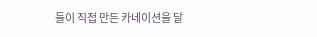들이 직접 만든 카네이션을 달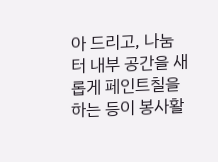아 드리고, 나눔터 내부 공간을 새롭게 페인트칠을 하는 등이 봉사활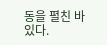동을 펼친 바 있다.